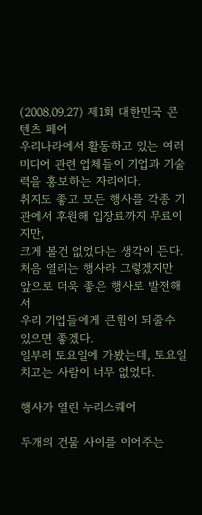(2008.09.27) 제1회 대한민국 콘텐츠 페어
우리나라에서 활동하고 있는 여러 미디어 관련 업체들이 기업과 기술력을 홍보하는 자리이다.
취지도 좋고 모든 행사를 각종 기관에서 후원해 입장료까지 무료이지만,
크게 볼건 없었다는 생각이 든다. 처음 열리는 행사라 그렇겠지만 앞으로 더욱 좋은 행사로 발전해서
우리 기업들에게 큰힘이 되줄수 있으면 좋겠다.
일부러 토요일에 가봤는데, 토요일 치고는 사람이 너무 없었다.

행사가 열린 누리스퀘어

두개의 건물 사이를 이어주는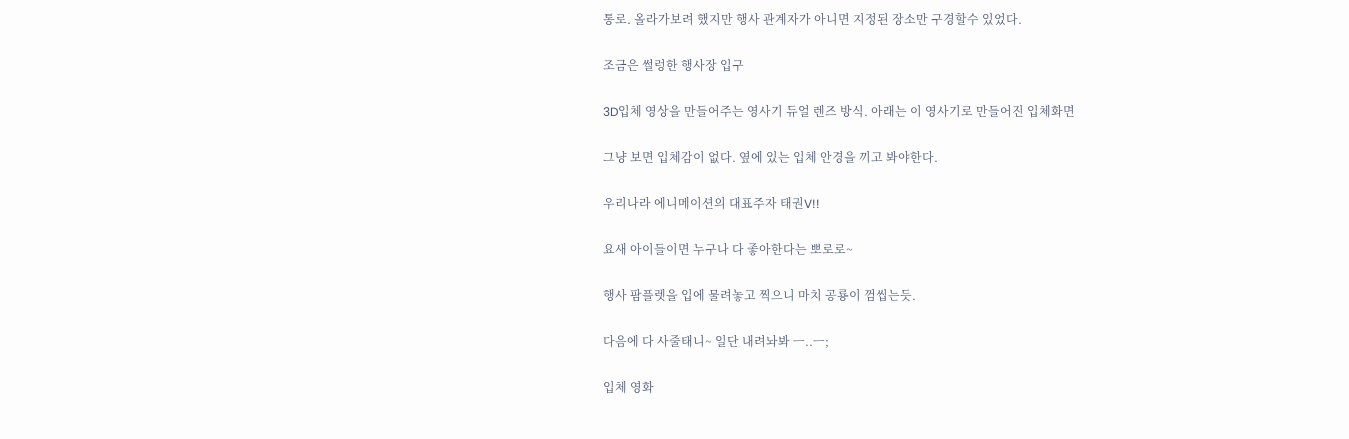통로. 올라가보려 했지만 행사 관계자가 아니면 지정된 장소만 구경할수 있었다.

조금은 썰렁한 행사장 입구

3D입체 영상을 만들어주는 영사기 듀얼 렌즈 방식. 아래는 이 영사기로 만들어진 입체화면

그냥 보면 입체감이 없다. 옆에 있는 입체 안경을 끼고 봐야한다.

우리나라 에니메이션의 대표주자 태권V!!

요새 아이들이면 누구나 다 좋아한다는 뽀로로~

행사 팜플렛을 입에 물려놓고 찍으니 마치 공룡이 껌씹는듯.

다음에 다 사줄태니~ 일단 내려놔봐 ㅡ..ㅡ;

입체 영화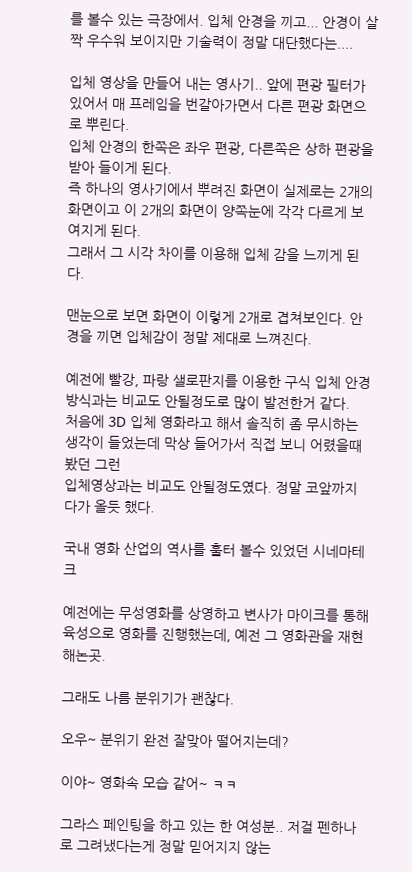를 볼수 있는 극장에서. 입체 안경을 끼고... 안경이 살짝 우수워 보이지만 기술력이 정말 대단했다는....

입체 영상을 만들어 내는 영사기.. 앞에 편광 필터가 있어서 매 프레임을 번갈아가면서 다른 편광 화면으로 뿌린다.
입체 안경의 한쪽은 좌우 편광, 다른쪽은 상하 편광을 받아 들이게 된다.
즉 하나의 영사기에서 뿌려진 화면이 실제로는 2개의 화면이고 이 2개의 화면이 양쪽눈에 각각 다르게 보여지게 된다.
그래서 그 시각 차이를 이용해 입체 감을 느끼게 된다.

맨눈으로 보면 화면이 이렇게 2개로 겹쳐보인다. 안경을 끼면 입체감이 정말 제대로 느껴진다.

예전에 빨강, 파랑 샐로판지를 이용한 구식 입체 안경방식과는 비교도 안될정도로 많이 발전한거 같다.
처음에 3D 입체 영화라고 해서 솔직히 좀 무시하는 생각이 들었는데 막상 들어가서 직접 보니 어렸을때봤던 그런
입체영상과는 비교도 안될정도였다. 정말 코앞까지 다가 올듯 했다.

국내 영화 산업의 역사를 훌터 볼수 있었던 시네마테크

예전에는 무성영화를 상영하고 변사가 마이크를 통해 육성으로 영화를 진행했는데, 예전 그 영화관을 재현해논곳.

그래도 나름 분위기가 괜찮다.

오우~ 분위기 완전 잘맞아 떨어지는데?

이야~ 영화속 모습 같어~ ㅋㅋ

그라스 페인팅을 하고 있는 한 여성분.. 저걸 펜하나로 그려냈다는게 정말 믿어지지 않는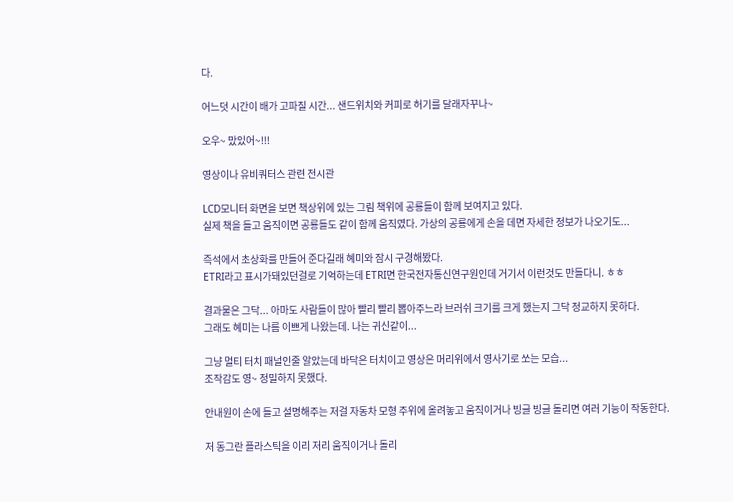다.

어느덧 시간이 배가 고파질 시간... 샌드위치와 커피로 허기를 달래자꾸나~

오우~ 맜있어~!!!

영상이나 유비쿼터스 관련 전시관

LCD모니터 화면을 보면 책상위에 있는 그림 책위에 공룡들이 함께 보여지고 있다.
실제 책을 들고 움직이면 공룡들도 같이 함께 움직였다. 가상의 공룡에게 손을 데면 자세한 정보가 나오기도...

즉석에서 초상화를 만들어 준다길래 혜미와 잠시 구경해봤다.
ETRI라고 표시가돼있던걸로 기억하는데 ETRI면 한국전자통신연구원인데 거기서 이런것도 만들다니. ㅎㅎ

결과물은 그닥... 아마도 사람들이 많아 빨리 빨리 뽑아주느라 브러쉬 크기를 크게 했는지 그닥 정교하지 못하다.
그래도 혜미는 나름 이쁘게 나왔는데. 나는 귀신같이...

그냥 멀티 터치 패널인줄 알았는데 바닥은 터치이고 영상은 머리위에서 영사기로 쏘는 모습...
조작감도 영~ 정밀하지 못했다.

안내원이 손에 들고 설명해주는 저걸 자동차 모형 주위에 올려놓고 움직이거나 빙글 빙글 돌리면 여러 기능이 작동한다.

저 동그란 플라스틱을 이리 저리 움직이거나 돌리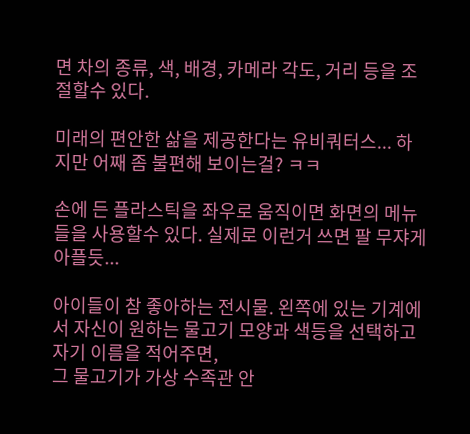면 차의 종류, 색, 배경, 카메라 각도, 거리 등을 조절할수 있다.

미래의 편안한 삶을 제공한다는 유비쿼터스... 하지만 어째 좀 불편해 보이는걸? ㅋㅋ

손에 든 플라스틱을 좌우로 움직이면 화면의 메뉴들을 사용할수 있다. 실제로 이런거 쓰면 팔 무쟈게 아플듯...

아이들이 참 좋아하는 전시물. 왼쪽에 있는 기계에서 자신이 원하는 물고기 모양과 색등을 선택하고 자기 이름을 적어주면,
그 물고기가 가상 수족관 안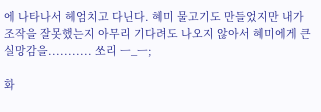에 나타나서 헤엄치고 다닌다. 혜미 물고기도 만들었지만 내가 조작을 잘못했는지 아무리 기다려도 나오지 않아서 혜미에게 큰 실망감을........... 쏘리 ㅡ_ㅡ;

화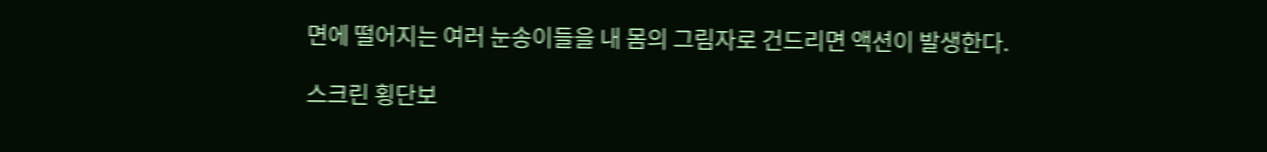면에 떨어지는 여러 눈송이들을 내 몸의 그림자로 건드리면 액션이 발생한다.

스크린 횡단보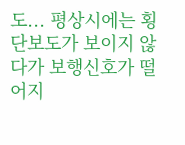도... 평상시에는 횡단보도가 보이지 않다가 보행신호가 떨어지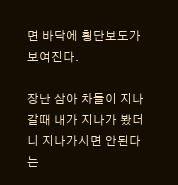면 바닥에 횡단보도가 보여진다.

장난 삼아 차들이 지나갈때 내가 지나가 봤더니 지나가시면 안된다는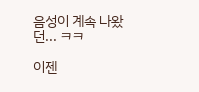음성이 계속 나왔던... ㅋㅋ

이젠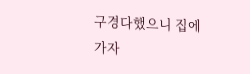구경다했으니 집에 가자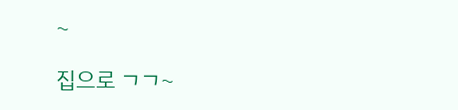~

집으로 ㄱㄱ~